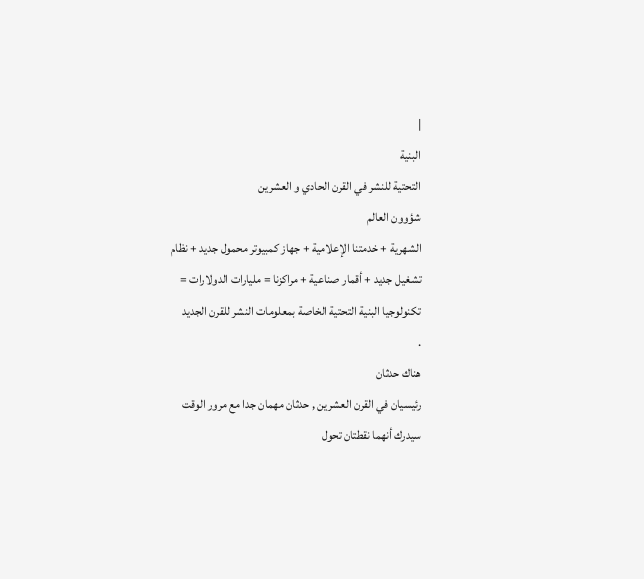|
البنية
التحتية للنشر في القرن الحادي و العشرين
شؤوون العالم
الشهرية + خدمتنا الإعلامية + جهاز كمبيوتر محمول جديد + نظام
تشغيل جديد + أقمار صناعية + مراكزنا = مليارات الدولارات =
تكنولوجيا البنية التحتية الخاصة بمعلومات النشر للقرن الجديد
.
هناك حدثان
رئيسيان في القرن العشرين , حدثان مهمان جدا مع مرور الوقت
سيدرك أنهما نقطتان تحول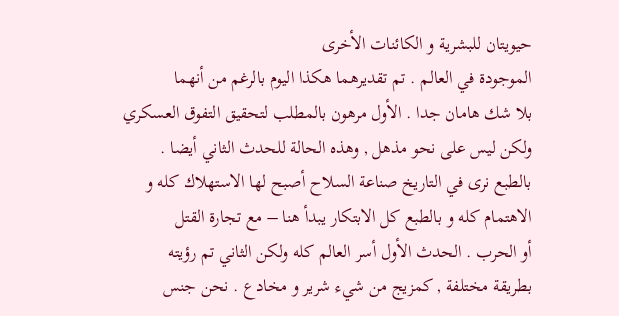حيويتان للبشرية و الكائنات الأخرى
الموجودة في العالم . تم تقديرهما هكذا اليوم بالرغم من أنهما
بلا شك هامان جدا . الأول مرهون بالمطلب لتحقيق التفوق العسكري
ولكن ليس على نحو مذهل , وهذه الحالة للحدث الثاني أيضا .
بالطبع نرى في التاريخ صناعة السلاح أصبح لها الاستهلاك كله و
الاهتمام كله و بالطبع كل الابتكار يبدأ هنا – مع تجارة القتل
أو الحرب . الحدث الأول أسر العالم كله ولكن الثاني تم رؤيته
بطريقة مختلفة , كمزيج من شيء شرير و مخادع . نحن جنس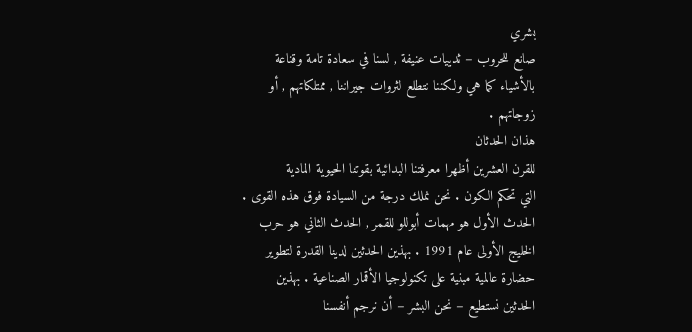بشري
صانع للحروب – ثدييات عنيفة , لسنا في سعادة تامة وقناعة
بالأشياء كما هي ولكننا نتطلع لثروات جيراننا , ممتلكاتهم , أو
زوجاتهم .
هذان الحدثان
للقرن العشرين أظهرا معرفتنا البدائية بقوتنا الحيوية المادية
التي تحكم الكون . نحن نملك درجة من السيادة فوق هذه القوى .
الحدث الأول هو مهمات أبوللو للقمر , الحدث الثاني هو حرب
الخليج الأولى عام 1991 . بهذين الحدثين لدينا القدرة لتطوير
حضارة عالمية مبنية على تكنولوجيا الأقمار الصناعية . بهذين
الحدثين نستطيع – نحن البشر – أن نرجم أنفسنا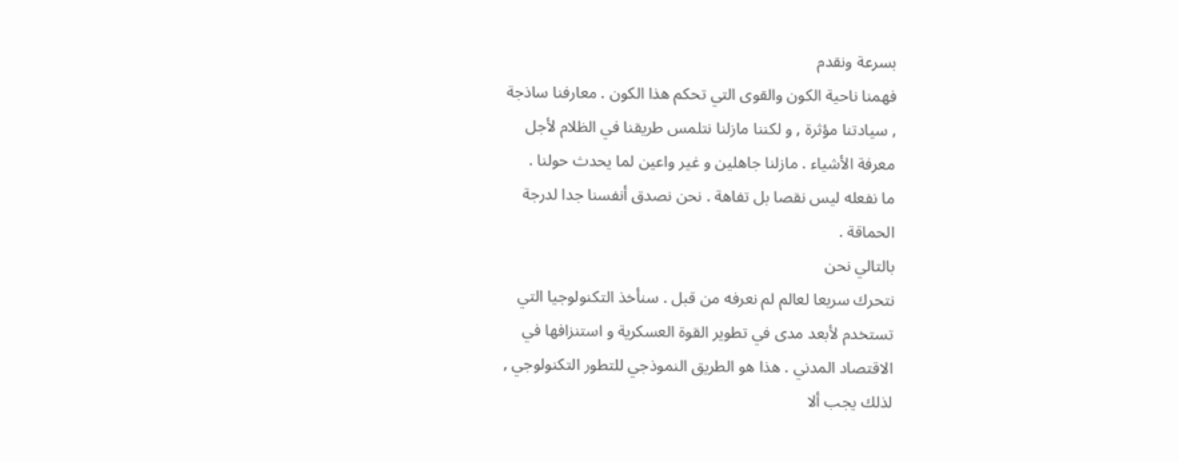بسرعة ونقدم
فهمنا ناحية الكون والقوى التي تحكم هذا الكون . معارفنا ساذجة
, سيادتنا مؤثرة , و لكننا مازلنا نتلمس طريقنا في الظلام لأجل
معرفة الأشياء . مازلنا جاهلين و غير واعين لما يحدث حولنا .
ما نفعله ليس نقصا بل تفاهة . نحن نصدق أنفسنا جدا لدرجة
الحماقة .
بالتالي نحن
نتحرك سريعا لعالم لم نعرفه من قبل . سنأخذ التكنولوجيا التي
تستخدم لأبعد مدى في تطوير القوة العسكرية و استنزافها في
الاقتصاد المدني . هذا هو الطريق النموذجي للتطور التكنولوجي ,
لذلك يجب ألا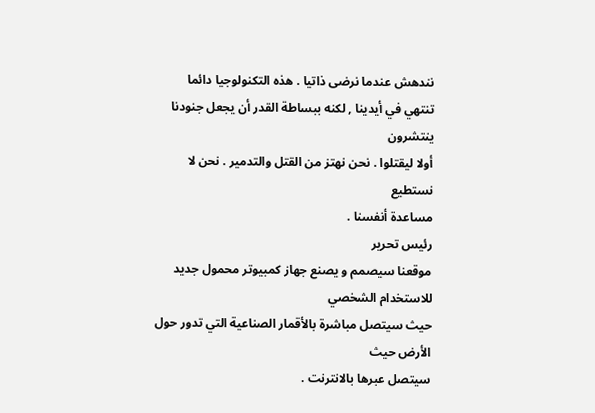نندهش عندما نرضى ذاتيا . هذه التكنولوجيا دائما
تنتهي في أيدينا , لكنه ببساطة القدر أن يجعل جنودنا ينتشرون
أولا ليقتلوا . نحن نهتز من القتل والتدمير . نحن لا نستطيع
مساعدة أنفسنا .
رئيس تحرير
موقعنا سيصمم و يصنع جهاز كمبيوتر محمول جديد للاستخدام الشخصي
حيث سيتصل مباشرة بالأقمار الصناعية التي تدور حول الأرض حيث
سيتصل عبرها بالانترنت .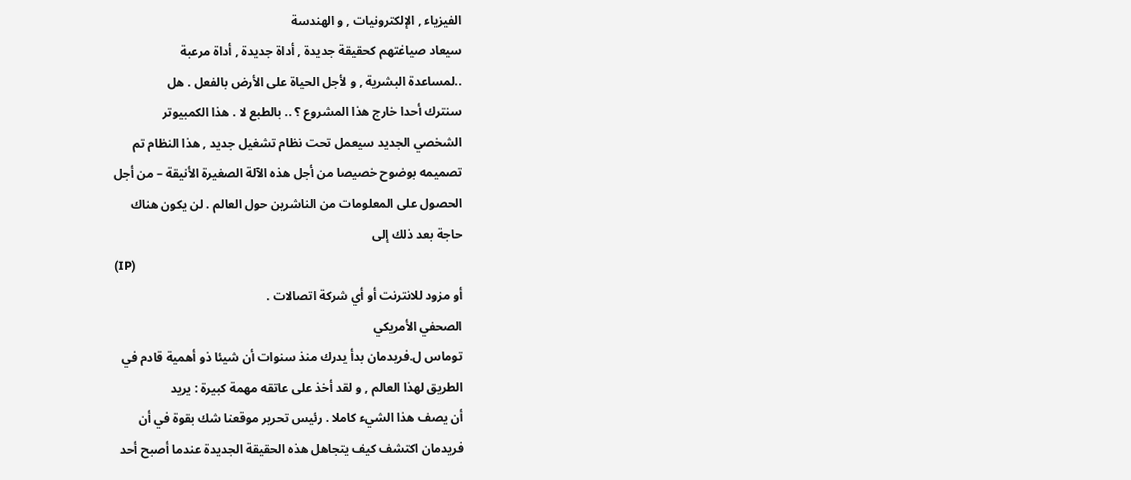الفيزياء , الإلكترونيات , و الهندسة
سيعاد صياغتهم كحقيقة جديدة , أداة جديدة , أداة مرعبة
..لمساعدة البشرية , و لأجل الحياة على الأرض بالفعل . هل
سنترك أحدا خارج هذا المشروع ؟ .. بالطبع لا . هذا الكمبيوتر
الشخصي الجديد سيعمل تحت نظام تشغيل جديد , هذا النظام تم
تصميمه بوضوح خصيصا من أجل هذه الآلة الصغيرة الأنيقة – من أجل
الحصول على المعلومات من الناشرين حول العالم . لن يكون هناك
حاجة بعد ذلك إلى
(IP)
أو مزود للانترنت أو أي شركة اتصالات .
الصحفي الأمريكي
توماس ل.فريدمان بدأ يدرك منذ سنوات أن شيئا ذو أهمية قادم في
الطريق لهذا العالم , و لقد أخذ على عاتقه مهمة كبيرة : يريد
أن يصف هذا الشيء كاملا . رئيس تحرير موقعنا شك بقوة في أن
فريدمان اكتشف كيف يتجاهل هذه الحقيقة الجديدة عندما أصبح أحد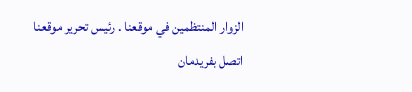الزوار المنتظمين في موقعنا . رئيس تحرير موقعنا اتصل بفريدمان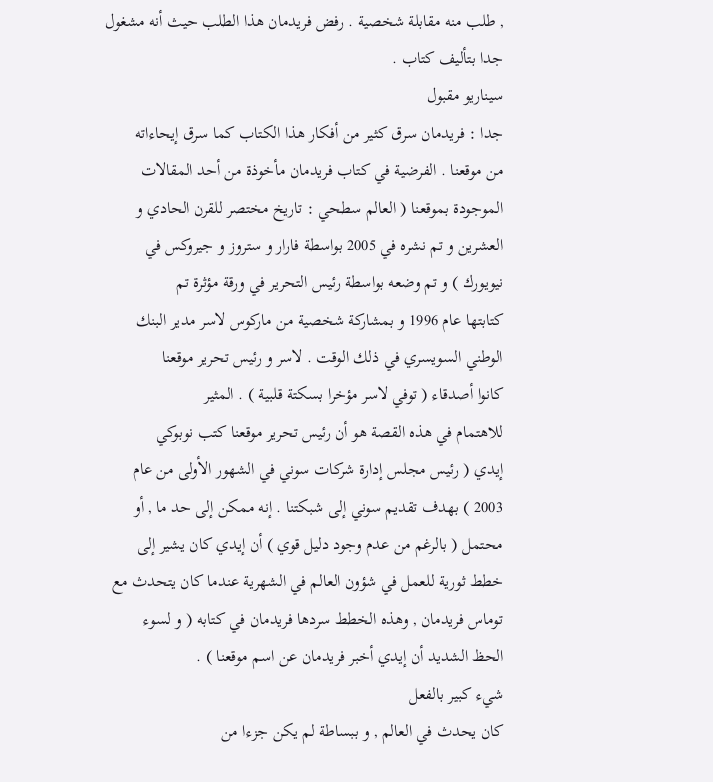, طلب منه مقابلة شخصية . رفض فريدمان هذا الطلب حيث أنه مشغول
جدا بتأليف كتاب .
سيناريو مقبول
جدا : فريدمان سرق كثير من أفكار هذا الكتاب كما سرق إيحاءاته
من موقعنا . الفرضية في كتاب فريدمان مأخوذة من أحد المقالات
الموجودة بموقعنا ( العالم سطحي : تاريخ مختصر للقرن الحادي و
العشرين و تم نشره في 2005 بواسطة فارار و ستروز و جيروكس في
نيويورك ) و تم وضعه بواسطة رئيس التحرير في ورقة مؤثرة تم
كتابتها عام 1996 و بمشاركة شخصية من ماركوس لاسر مدير البنك
الوطني السويسري في ذلك الوقت . لاسر و رئيس تحرير موقعنا
كانوا أصدقاء ( توفي لاسر مؤخرا بسكتة قلبية ) . المثير
للاهتمام في هذه القصة هو أن رئيس تحرير موقعنا كتب نوبوكي
إيدي ( رئيس مجلس إدارة شركات سوني في الشهور الأولى من عام
2003 ) بهدف تقديم سوني إلى شبكتنا . إنه ممكن إلى حد ما , أو
محتمل ( بالرغم من عدم وجود دليل قوي ) أن إيدي كان يشير إلى
خطط ثورية للعمل في شؤون العالم في الشهرية عندما كان يتحدث مع
توماس فريدمان , وهذه الخطط سردها فريدمان في كتابه ( و لسوء
الحظ الشديد أن إيدي أخبر فريدمان عن اسم موقعنا ) .
شيء كبير بالفعل
كان يحدث في العالم , و ببساطة لم يكن جزءا من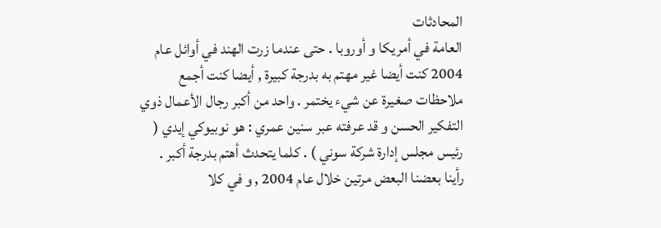المحادثات
العامة في أمريكا و أوروبا . حتى عندما زرت الهند في أوائل عام
2004 كنت أيضا غير مهتم به بدرجة كبيرة , أيضا كنت أجمع
ملاحظات صغيرة عن شيء يختمر . واحد من أكبر رجال الأعمال ذوي
التفكير الحسن و قد عرفته عبر سنين عمري : هو نوبيوكي إيدي (
رئيس مجلس إدارة شركة سوني ) . كلما يتحدث أهتم بدرجة أكبر .
رأينا بعضنا البعض مرتين خلال عام 2004 , و في كلا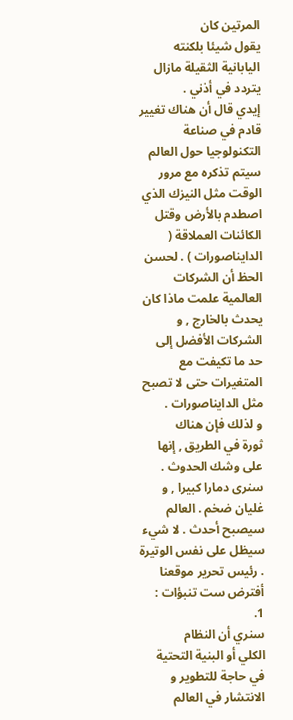المرتين كان
يقول شيئا بلكنته اليابانية الثقيلة مازال يتردد في أذني .
إيدي قال أن هناك تغيير قادم في صناعة التكنولوجيا حول العالم
سيتم تذكره مع مرور الوقت مثل النيزك الذي اصطدم بالأرض وقتل
الكائنات العملاقة ( الدايناصورات ) . لحسن الحظ أن الشركات
العالمية علمت ماذا كان يحدث بالخارج , و الشركات الأفضل إلى
حد ما تكيفت مع المتغيرات حتى لا تصبح مثل الدايناصورات .
و لذلك فإن هناك
ثورة في الطريق , إنها على وشك الحدوث . سنرى دمارا كبيرا , و
غليان ضخم . العالم سيصبح أحدث . لا شيء سيظل على نفس الوتيرة
. رئيس تحرير موقعنا أفترض ست تنبؤات :
1.
سنري أن النظام
الكلي أو البنية التحتية في حاجة للتطوير و الانتشار في العالم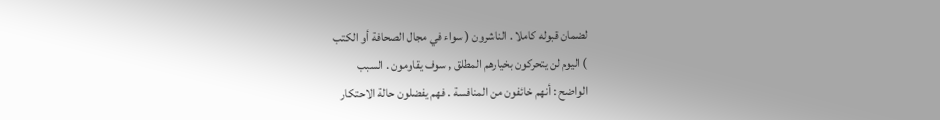لضمان قبوله كاملا . الناشرون ( سواء في مجال الصحافة أو الكتب
) اليوم لن يتحركون بخيارهم المطلق , سوف يقاومون . السبب
الواضح : أنهم خائفون من المنافسة . فهم يفضلون حالة الاحتكار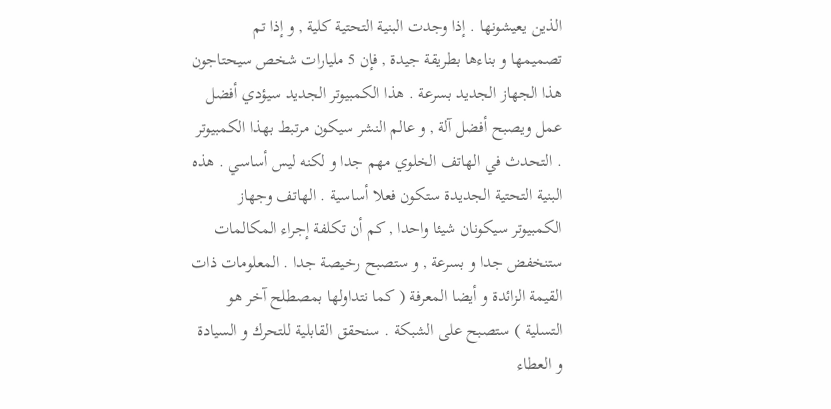الذين يعيشونها . إذا وجدت البنية التحتية كلية , و إذا تم
تصميمها و بناءها بطريقة جيدة , فإن 5 مليارات شخص سيحتاجون
هذا الجهاز الجديد بسرعة . هذا الكمبيوتر الجديد سيؤدي أفضل
عمل ويصبح أفضل آلة , و عالم النشر سيكون مرتبط بهذا الكمبيوتر
. التحدث في الهاتف الخلوي مهم جدا و لكنه ليس أساسي . هذه
البنية التحتية الجديدة ستكون فعلا أساسية . الهاتف وجهاز
الكمبيوتر سيكونان شيئا واحدا , كم أن تكلفة إجراء المكالمات
ستنخفض جدا و بسرعة , و ستصبح رخيصة جدا . المعلومات ذات
القيمة الزائدة و أيضا المعرفة ( كما نتداولها بمصطلح آخر هو
التسلية ) ستصبح على الشبكة . سنحقق القابلية للتحرك و السيادة
و العطاء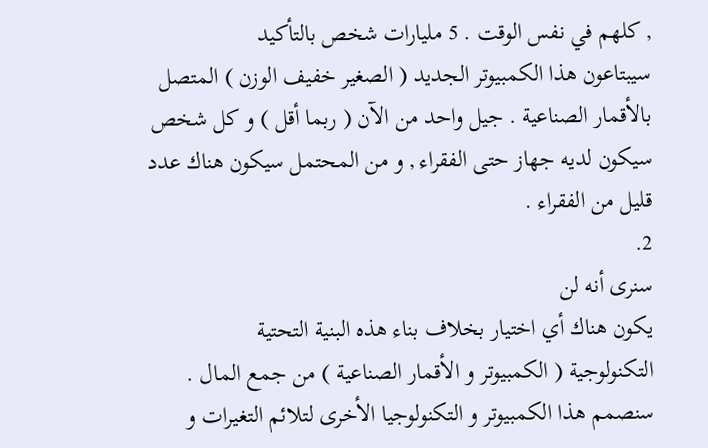, كلهم في نفس الوقت . 5 مليارات شخص بالتأكيد
سيبتاعون هذا الكمبيوتر الجديد ( الصغير خفيف الوزن ) المتصل
بالأقمار الصناعية . جيل واحد من الآن ( ربما أقل ) و كل شخص
سيكون لديه جهاز حتى الفقراء , و من المحتمل سيكون هناك عدد
قليل من الفقراء .
2.
سنرى أنه لن
يكون هناك أي اختيار بخلاف بناء هذه البنية التحتية
التكنولوجية ( الكمبيوتر و الأقمار الصناعية ) من جمع المال .
سنصمم هذا الكمبيوتر و التكنولوجيا الأخرى لتلائم التغيرات و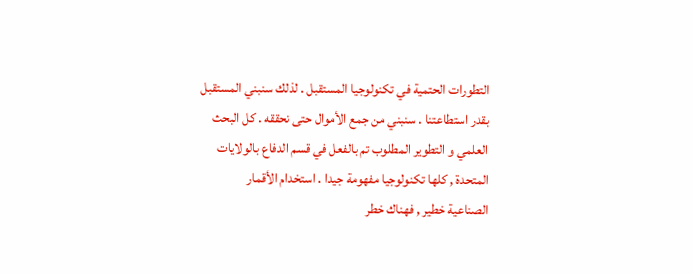التطورات الحتمية في تكنولوجيا المستقبل . لذلك سنبني المستقبل
بقدر استطاعتنا . سنبني من جمع الأموال حتى نحققه . كل البحث
العلمي و التطوير المطلوب تم بالفعل في قسم الدفاع بالولايات
المتحدة , كلها تكنولوجيا مفهومة جيدا . استخدام الأقمار
الصناعية خطير , فهناك خطر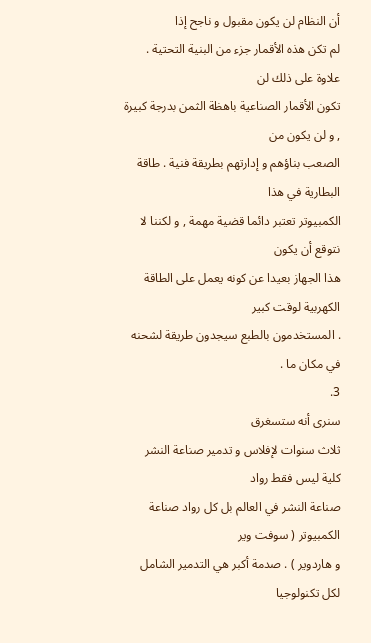أن النظام لن يكون مقبول و ناجح إذا
لم تكن هذه الأقمار جزء من البنية التحتية . علاوة على ذلك لن
تكون الأقمار الصناعية باهظة الثمن بدرجة كبيرة , و لن يكون من
الصعب بناؤهم و إدارتهم بطريقة فنية . طاقة البطارية في هذا
الكمبيوتر تعتبر دائما قضية مهمة , و لكننا لا نتوقع أن يكون
هذا الجهاز بعيدا عن كونه يعمل على الطاقة الكهربية لوقت كبير
. المستخدمون بالطبع سيجدون طريقة لشحنه في مكان ما .
3.
سنرى أنه ستسغرق
ثلاث سنوات لإفلاس و تدمير صناعة النشر كلية ليس فقط رواد
صناعة النشر في العالم بل كل رواد صناعة الكمبيوتر ( سوفت وير
و هاردوير ) . صدمة أكبر هي التدمير الشامل لكل تكنولوجيا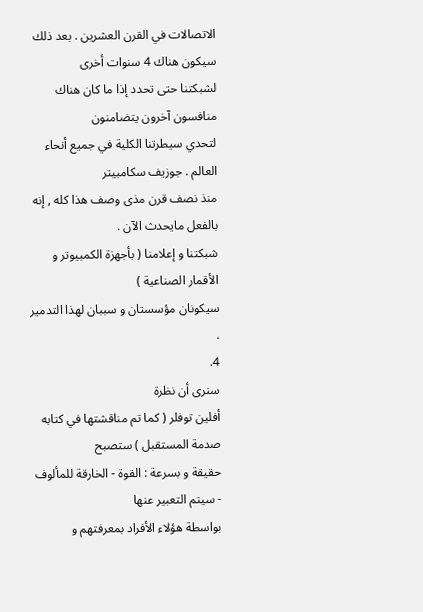الاتصالات في القرن العشرين . بعد ذلك سيكون هناك 4 سنوات أخرى
لشبكتنا حتى تحدد إذا ما كان هناك منافسون آخرون يتضامنون
لتحدي سيطرتنا الكلية في جميع أنحاء العالم . جوزيف سكامبيتر
منذ نصف قرن مذى وصف هذا كله , إنه بالفعل مايحدث الآن .
شبكتنا و إعلامنا ( بأجهزة الكمبيوتر و الأقمار الصناعية )
سيكونان مؤسستان و سببان لهذا التدمير .
4.
سنرى أن نظرة
أفلين توفلر ( كما تم مناقشتها في كتابه صدمة المستقبل ) ستصبح
حقيقة و بسرعة : القوة - الخارقة للمألوف - سيتم التعبير عنها
بواسطة هؤلاء الأفراد بمعرفتهم و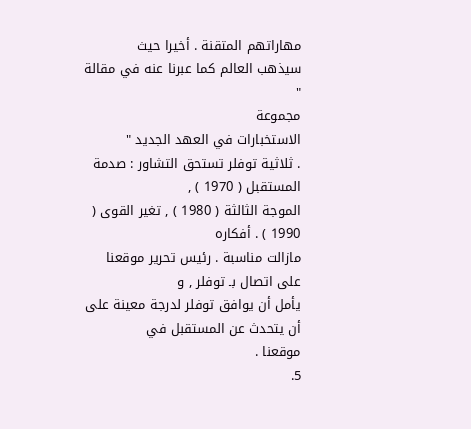مهاراتهم المتقنة . أخيرا حيث
سيذهب العالم كما عبرنا عنه في مقالة "
مجموعة
الاستخبارات في العهد الجديد "
. ثلاثية توفلر تستحق التشاور : صدمة المستقبل ( 1970 ) ,
الموجة الثالثة ( 1980 ) , تغير القوى ( 1990 ) . أفكاره
مازالت مناسبة . رئيس تحرير موقعنا على اتصال بـ توفلر , و
يأمل أن يوافق توفلر لدرجة معينة على أن يتحدث عن المستقبل في
موقعنا .
5.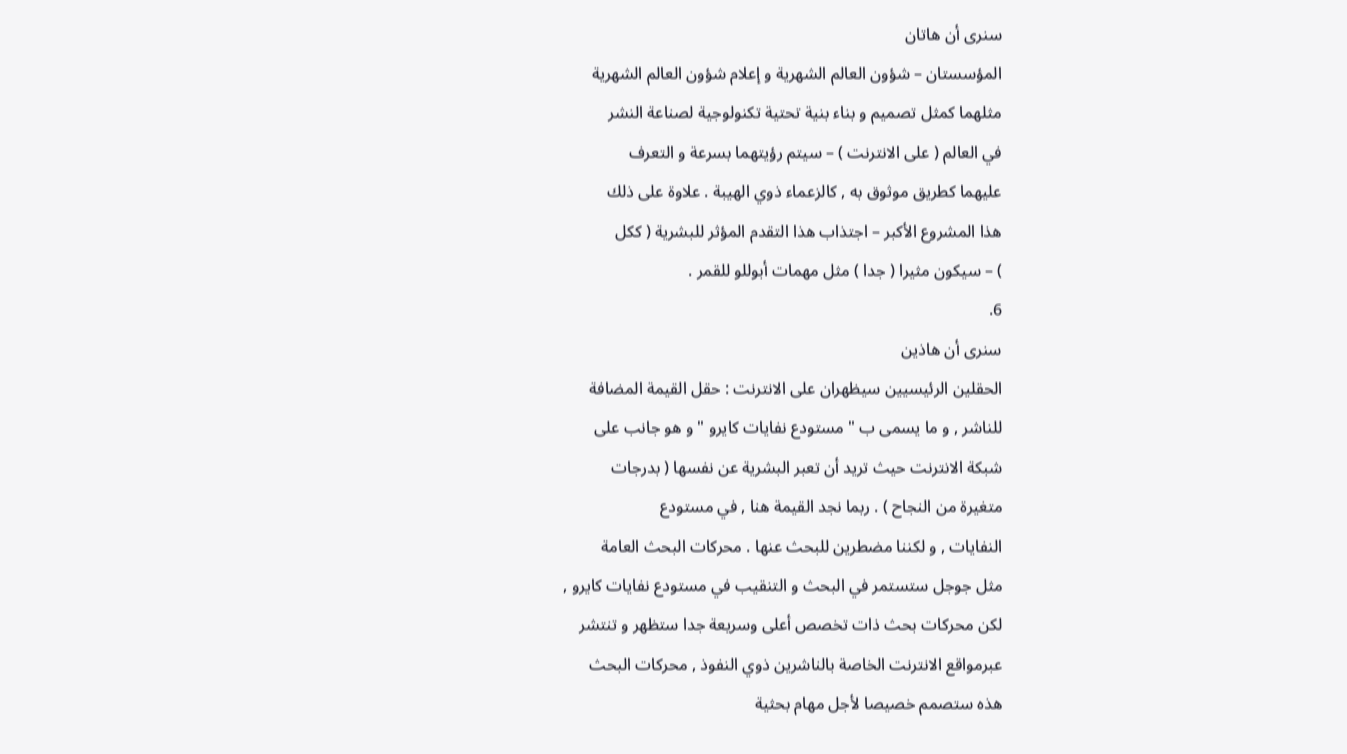سنرى أن هاتان
المؤسستان – شؤون العالم الشهرية و إعلام شؤون العالم الشهرية
مثلهما كمثل تصميم و بناء بنية تحتية تكنولوجية لصناعة النشر
في العالم ( على الانترنت ) – سيتم رؤيتهما بسرعة و التعرف
عليهما كطريق موثوق به , كالزعماء ذوي الهيبة . علاوة على ذلك
هذا المشروع الأكبر – اجتذاب هذا التقدم المؤثر للبشرية ( ككل
) – سيكون مثيرا ( جدا ) مثل مهمات أبوللو للقمر .
6.
سنرى أن هاذين
الحقلين الرئيسيين سيظهران على الانترنت : حقل القيمة المضافة
للناشر , و ما يسمى ب " مستودع نفايات كايرو " و هو جانب على
شبكة الانترنت حيث تريد أن تعبر البشرية عن نفسها ( بدرجات
متغيرة من النجاح ) . ربما نجد القيمة هنا , في مستودع
النفايات , و لكننا مضطرين للبحث عنها . محركات البحث العامة
مثل جوجل ستستمر في البحث و التنقيب في مستودع نفايات كايرو ,
لكن محركات بحث ذات تخصص أعلى وسريعة جدا ستظهر و تنتشر
عبرمواقع الانترنت الخاصة بالناشرين ذوي النفوذ , محركات البحث
هذه ستصمم خصيصا لأجل مهام بحثية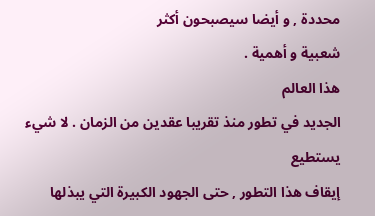محددة , و أيضا سيصبحون أكثر
شعبية و أهمية .
هذا العالم
الجديد في تطور منذ تقريبا عقدين من الزمان . لا شيء يستطيع
إيقاف هذا التطور , حتى الجهود الكبيرة التي يبذلها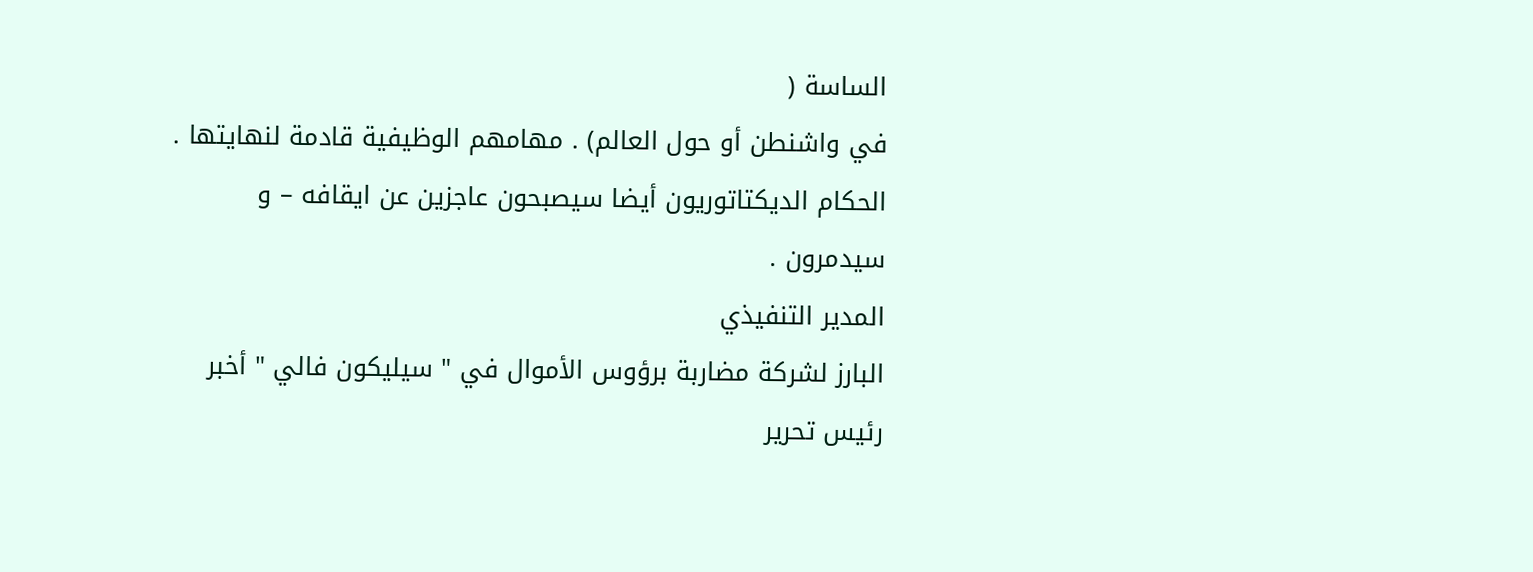الساسة (
في واشنطن أو حول العالم) . مهامهم الوظيفية قادمة لنهايتها .
الحكام الديكتاتوريون أيضا سيصبحون عاجزين عن ايقافه – و
سيدمرون .
المدير التنفيذي
البارز لشركة مضاربة برؤوس الأموال في " سيليكون فالي " أخبر
رئيس تحرير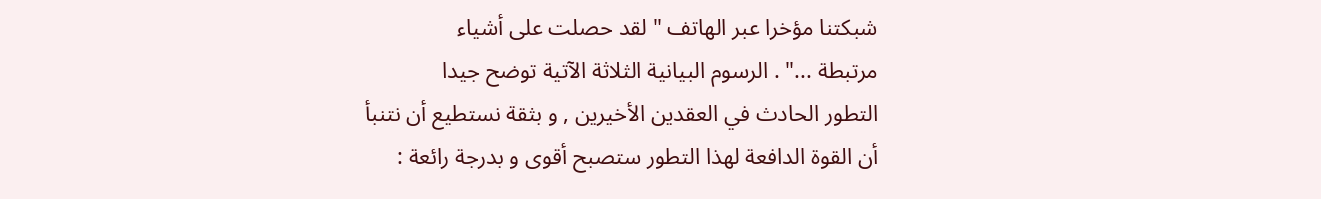شبكتنا مؤخرا عبر الهاتف " لقد حصلت على أشياء
مرتبطة ..." . الرسوم البيانية الثلاثة الآتية توضح جيدا
التطور الحادث في العقدين الأخيرين , و بثقة نستطيع أن نتنبأ
أن القوة الدافعة لهذا التطور ستصبح أقوى و بدرجة رائعة :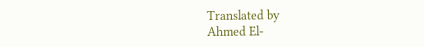Translated by
Ahmed El-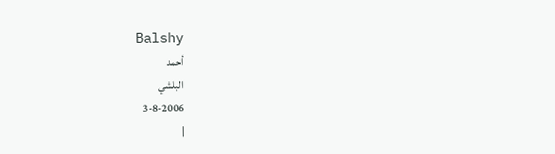Balshy
أحمد
البلشي
3-8-2006
|